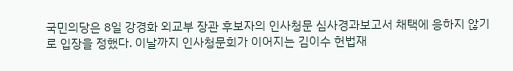국민의당은 8일 강경화 외교부 장관 후보자의 인사청문 심사경과보고서 채택에 응하지 않기로 입장을 정했다. 이날까지 인사청문회가 이어지는 김이수 헌법재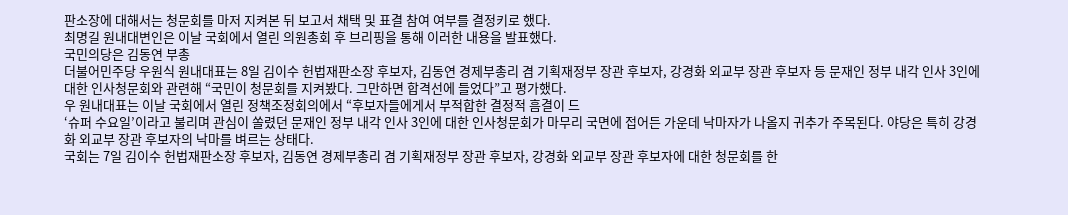판소장에 대해서는 청문회를 마저 지켜본 뒤 보고서 채택 및 표결 참여 여부를 결정키로 했다.
최명길 원내대변인은 이날 국회에서 열린 의원총회 후 브리핑을 통해 이러한 내용을 발표했다.
국민의당은 김동연 부총
더불어민주당 우원식 원내대표는 8일 김이수 헌법재판소장 후보자, 김동연 경제부총리 겸 기획재정부 장관 후보자, 강경화 외교부 장관 후보자 등 문재인 정부 내각 인사 3인에 대한 인사청문회와 관련해 “국민이 청문회를 지켜봤다. 그만하면 합격선에 들었다”고 평가했다.
우 원내대표는 이날 국회에서 열린 정책조정회의에서 “후보자들에게서 부적합한 결정적 흠결이 드
‘슈퍼 수요일’이라고 불리며 관심이 쏠렸던 문재인 정부 내각 인사 3인에 대한 인사청문회가 마무리 국면에 접어든 가운데 낙마자가 나올지 귀추가 주목된다. 야당은 특히 강경화 외교부 장관 후보자의 낙마를 벼르는 상태다.
국회는 7일 김이수 헌법재판소장 후보자, 김동연 경제부총리 겸 기획재정부 장관 후보자, 강경화 외교부 장관 후보자에 대한 청문회를 한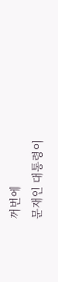꺼번에
문재인 대통령이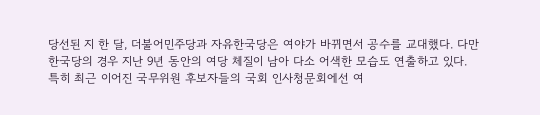당선된 지 한 달, 더불어민주당과 자유한국당은 여야가 바뀌면서 공수를 교대했다. 다만 한국당의 경우 지난 9년 동안의 여당 체질이 남아 다소 어색한 모습도 연출하고 있다.
특히 최근 이어진 국무위원 후보자들의 국회 인사청문회에선 여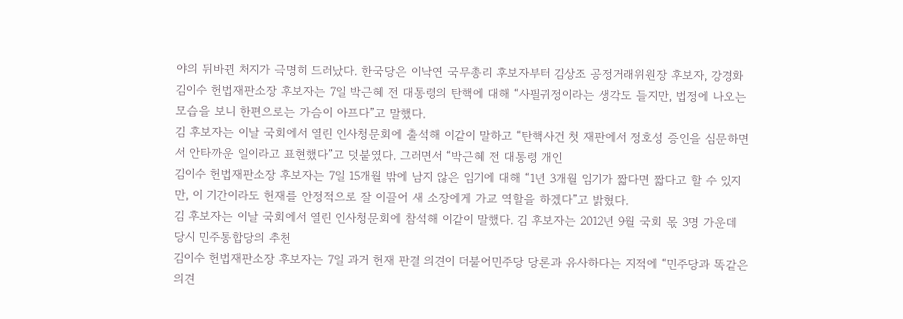야의 뒤바뀐 처지가 극명히 드러났다. 한국당은 이낙연 국무총리 후보자부터 김상조 공정거래위원장 후보자, 강경화
김이수 헌법재판소장 후보자는 7일 박근혜 전 대통령의 탄핵에 대해 “사필귀정이라는 생각도 들지만, 법정에 나오는 모습을 보니 한편으로는 가슴이 아프다”고 말했다.
김 후보자는 이날 국회에서 열린 인사청문회에 출석해 이같이 말하고 “탄핵사건 첫 재판에서 정호성 증인을 심문하면서 안타까운 일이라고 표현했다”고 덧붙였다. 그러면서 “박근혜 전 대통령 개인
김이수 헌법재판소장 후보자는 7일 15개월 밖에 남지 않은 임기에 대해 “1년 3개월 임기가 짧다면 짧다고 할 수 있지만, 이 기간이라도 헌재를 안정적으로 잘 이끌어 새 소장에게 가교 역할을 하겠다”고 밝혔다.
김 후보자는 이날 국회에서 열린 인사청문회에 참석해 이같이 말했다. 김 후보자는 2012년 9월 국회 몫 3명 가운데 당시 민주통합당의 추천
김이수 헌법재판소장 후보자는 7일 과거 헌재 판결 의견이 더불어민주당 당론과 유사하다는 지적에 “민주당과 똑같은 의견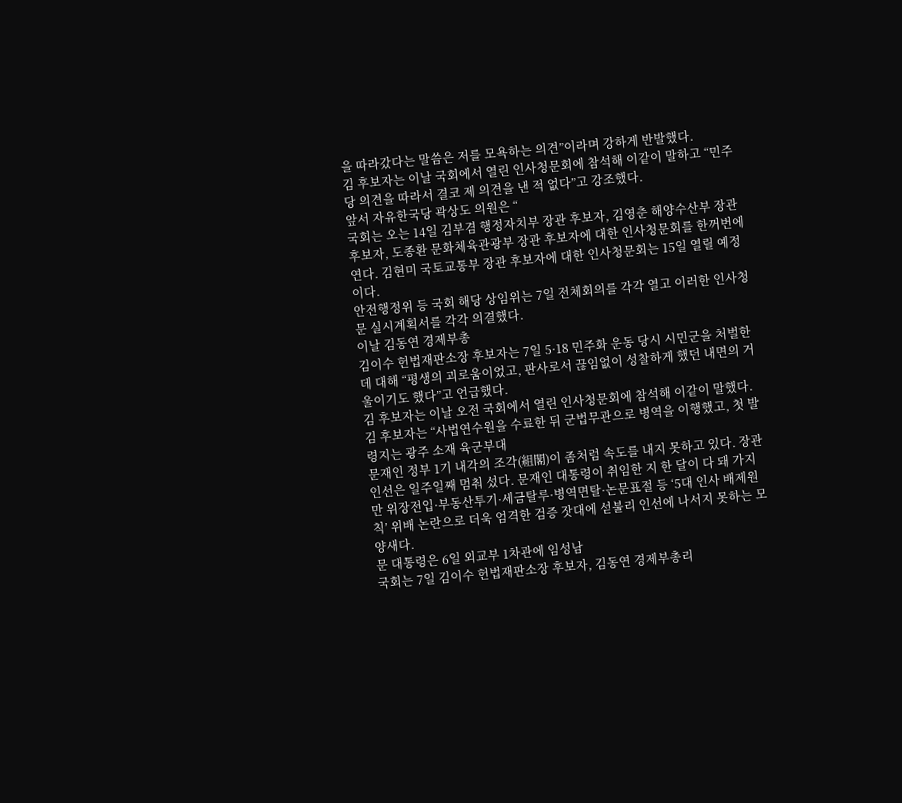을 따라갔다는 말씀은 저를 모욕하는 의견”이라며 강하게 반발했다.
김 후보자는 이날 국회에서 열린 인사청문회에 참석해 이같이 말하고 “민주당 의견을 따라서 결코 제 의견을 낸 적 없다”고 강조했다.
앞서 자유한국당 곽상도 의원은 “
국회는 오는 14일 김부겸 행정자치부 장관 후보자, 김영춘 해양수산부 장관 후보자, 도종환 문화체육관광부 장관 후보자에 대한 인사청문회를 한꺼번에 연다. 김현미 국토교통부 장관 후보자에 대한 인사청문회는 15일 열릴 예정이다.
안전행정위 등 국회 해당 상임위는 7일 전체회의를 각각 열고 이러한 인사청문 실시계획서를 각각 의결했다.
이날 김동연 경제부총
김이수 헌법재판소장 후보자는 7일 5·18 민주화 운동 당시 시민군을 처벌한 데 대해 “평생의 괴로움이었고, 판사로서 끊임없이 성찰하게 했던 내면의 거울이기도 했다”고 언급했다.
김 후보자는 이날 오전 국회에서 열린 인사청문회에 참석해 이같이 말했다. 김 후보자는 “사법연수원을 수료한 뒤 군법무관으로 병역을 이행했고, 첫 발령지는 광주 소재 육군부대
문재인 정부 1기 내각의 조각(組閣)이 좀처럼 속도를 내지 못하고 있다. 장관 인선은 일주일째 멈춰 섰다. 문재인 대통령이 취임한 지 한 달이 다 돼 가지만 위장전입·부동산투기·세금탈루·병역면탈·논문표절 등 ‘5대 인사 배제원칙’ 위배 논란으로 더욱 엄격한 검증 잣대에 섣불리 인선에 나서지 못하는 모양새다.
문 대통령은 6일 외교부 1차관에 임성남
국회는 7일 김이수 헌법재판소장 후보자, 김동연 경제부총리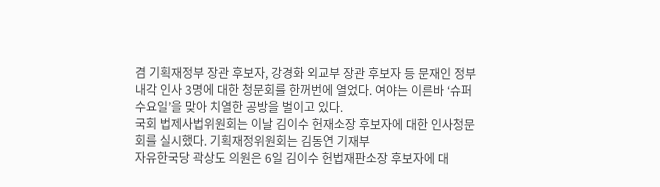겸 기획재정부 장관 후보자, 강경화 외교부 장관 후보자 등 문재인 정부 내각 인사 3명에 대한 청문회를 한꺼번에 열었다. 여야는 이른바 ‘슈퍼 수요일’을 맞아 치열한 공방을 벌이고 있다.
국회 법제사법위원회는 이날 김이수 헌재소장 후보자에 대한 인사청문회를 실시했다. 기획재정위원회는 김동연 기재부
자유한국당 곽상도 의원은 6일 김이수 헌법재판소장 후보자에 대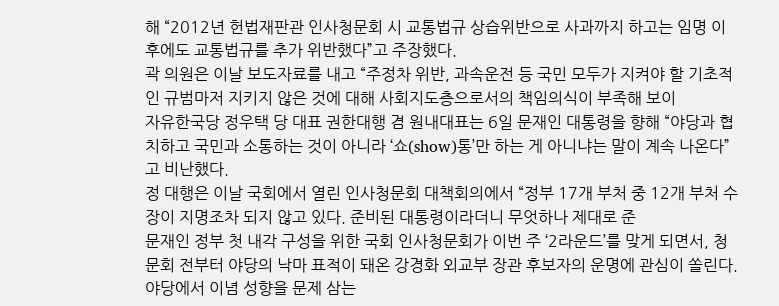해 “2012년 헌법재판관 인사청문회 시 교통법규 상습위반으로 사과까지 하고는 임명 이후에도 교통법규를 추가 위반했다”고 주장했다.
곽 의원은 이날 보도자료를 내고 “주정차 위반, 과속운전 등 국민 모두가 지켜야 할 기초적인 규범마저 지키지 않은 것에 대해 사회지도층으로서의 책임의식이 부족해 보이
자유한국당 정우택 당 대표 권한대행 겸 원내대표는 6일 문재인 대통령을 향해 “야당과 협치하고 국민과 소통하는 것이 아니라 ‘쇼(show)통’만 하는 게 아니냐는 말이 계속 나온다”고 비난했다.
정 대행은 이날 국회에서 열린 인사청문회 대책회의에서 “정부 17개 부처 중 12개 부처 수장이 지명조차 되지 않고 있다. 준비된 대통령이라더니 무엇하나 제대로 준
문재인 정부 첫 내각 구성을 위한 국회 인사청문회가 이번 주 ‘2라운드’를 맞게 되면서, 청문회 전부터 야당의 낙마 표적이 돼온 강경화 외교부 장관 후보자의 운명에 관심이 쏠린다.
야당에서 이념 성향을 문제 삼는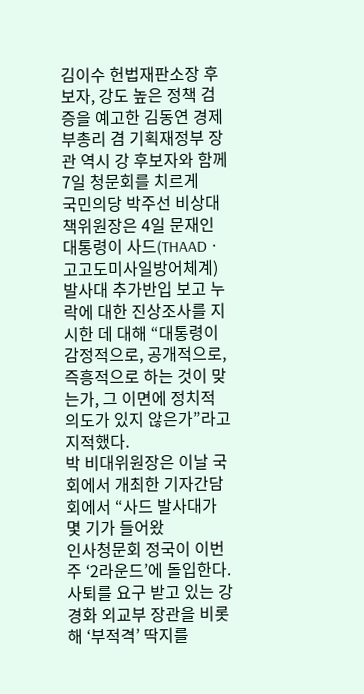김이수 헌법재판소장 후보자, 강도 높은 정책 검증을 예고한 김동연 경제부총리 겸 기획재정부 장관 역시 강 후보자와 함께 7일 청문회를 치르게
국민의당 박주선 비상대책위원장은 4일 문재인 대통령이 사드(THAADㆍ고고도미사일방어체계) 발사대 추가반입 보고 누락에 대한 진상조사를 지시한 데 대해 “대통령이 감정적으로, 공개적으로, 즉흥적으로 하는 것이 맞는가, 그 이면에 정치적 의도가 있지 않은가”라고 지적했다.
박 비대위원장은 이날 국회에서 개최한 기자간담회에서 “사드 발사대가 몇 기가 들어왔
인사청문회 정국이 이번주 ‘2라운드’에 돌입한다. 사퇴를 요구 받고 있는 강경화 외교부 장관을 비롯해 ‘부적격’ 딱지를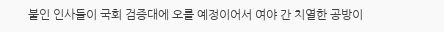붙인 인사들이 국회 검증대에 오를 예정이어서 여야 간 치열한 공방이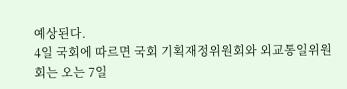예상된다.
4일 국회에 따르면 국회 기획재정위원회와 외교통일위원회는 오는 7일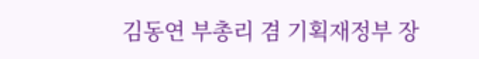김동연 부총리 겸 기획재정부 장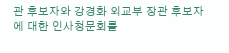관 후보자와 강경화 외교부 장관 후보자에 대한 인사청문회를